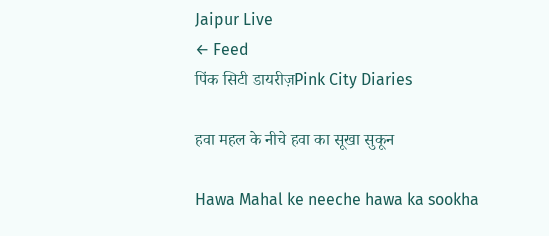Jaipur Live
← Feed
पिंक सिटी डायरीज़Pink City Diaries

हवा महल के नीचे हवा का सूखा सुकून

Hawa Mahal ke neeche hawa ka sookha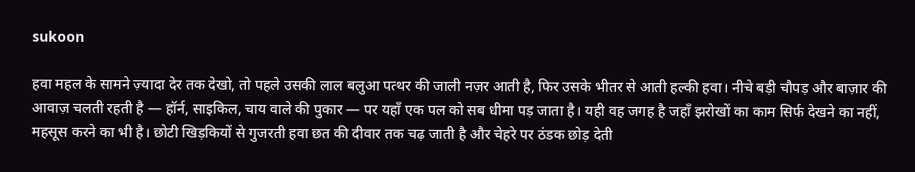sukoon

हवा महल के सामने ज़्यादा देर तक देखो, तो पहले उसकी लाल बलुआ पत्थर की जाली नज़र आती है, फिर उसके भीतर से आती हल्की हवा। नीचे बड़ी चौपड़ और बाज़ार की आवाज़ चलती रहती है — हॉर्न, साइकिल, चाय वाले की पुकार — पर यहाँ एक पल को सब धीमा पड़ जाता है। यही वह जगह है जहाँ झरोखों का काम सिर्फ देखने का नहीं, महसूस करने का भी है। छोटी खिड़कियों से गुजरती हवा छत की दीवार तक चढ़ जाती है और चेहरे पर ठंडक छोड़ देती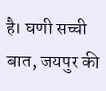है। घणी सच्ची बात, जयपुर की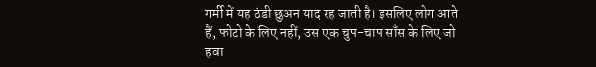गर्मी में यह ठंडी छुअन याद रह जाती है। इसलिए लोग आते हैं, फोटो के लिए नहीं, उस एक चुप-चाप साँस के लिए जो हवा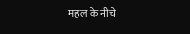महल के नीचे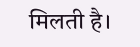मिलती है।